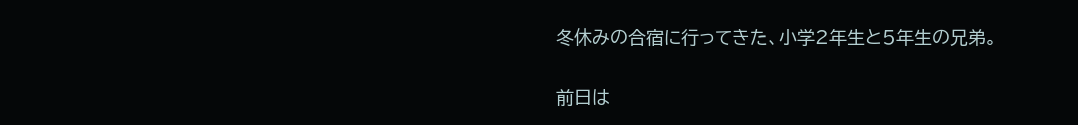冬休みの合宿に行ってきた、小学2年生と5年生の兄弟。


前日は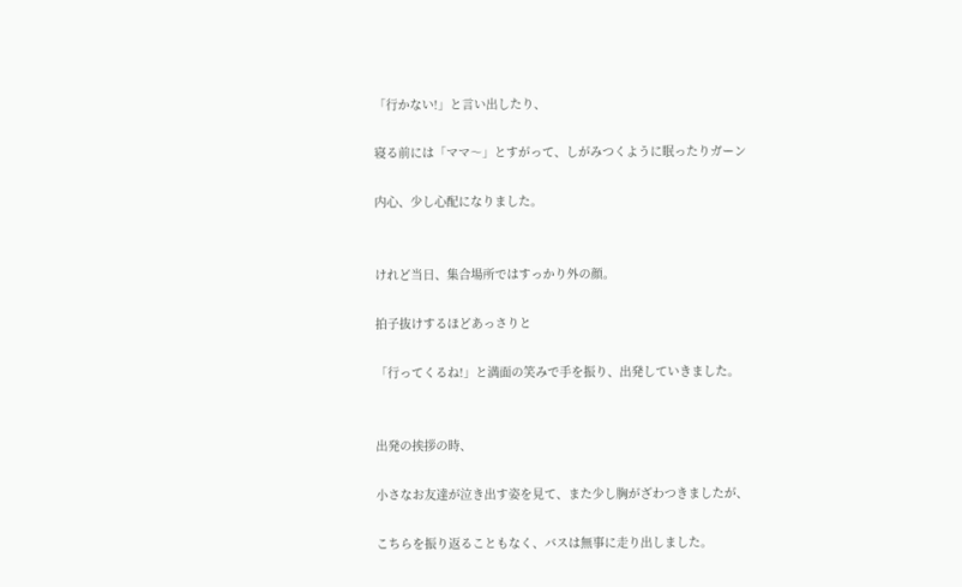「行かない!」と言い出したり、

寝る前には「ママ〜」とすがって、しがみつくように眠ったりガーン

内心、少し心配になりました。


けれど当日、集合場所ではすっかり外の顔。

拍子抜けするほどあっさりと

「行ってくるね!」と満面の笑みで手を振り、出発していきました。


出発の挨拶の時、

小さなお友達が泣き出す姿を見て、また少し胸がざわつきましたが、

こちらを振り返ることもなく、バスは無事に走り出しました。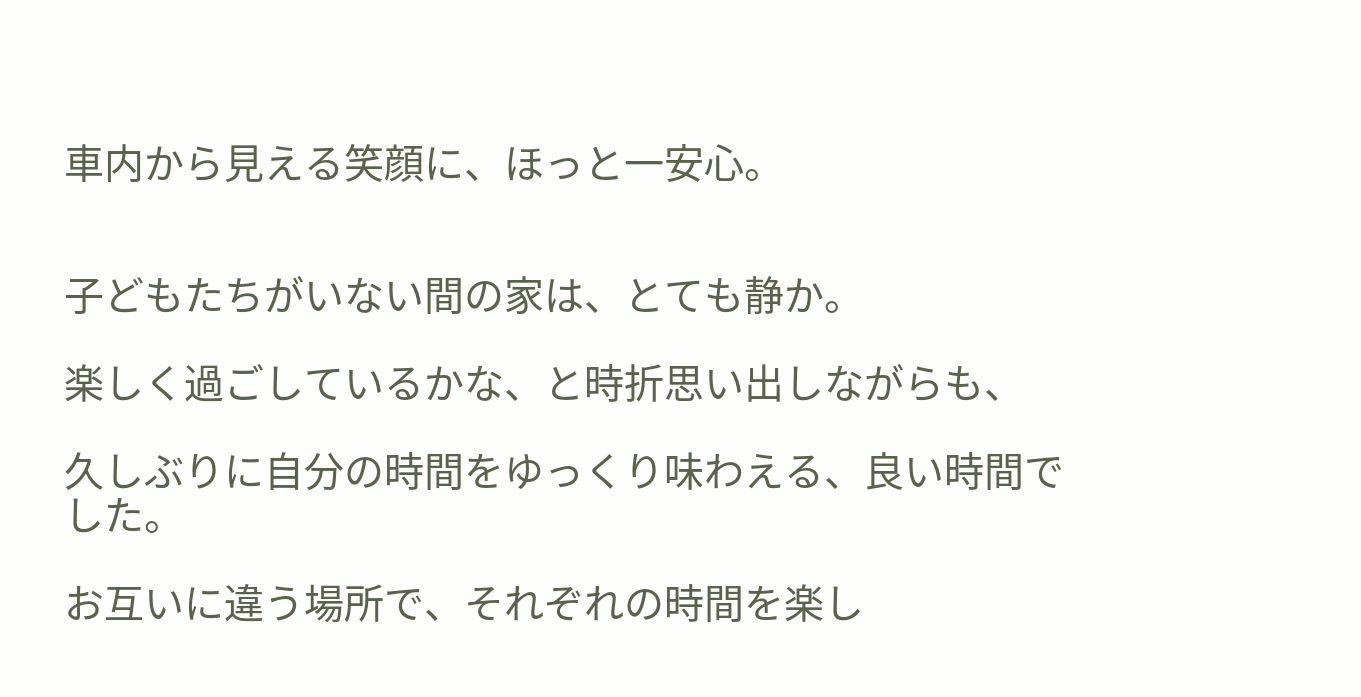車内から見える笑顔に、ほっと一安心。


子どもたちがいない間の家は、とても静か。

楽しく過ごしているかな、と時折思い出しながらも、

久しぶりに自分の時間をゆっくり味わえる、良い時間でした。

お互いに違う場所で、それぞれの時間を楽し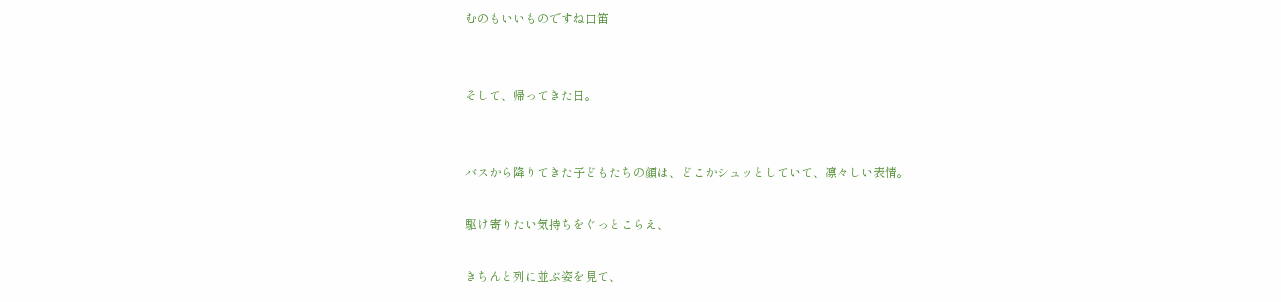むのもいいものですね口笛


そして、帰ってきた日。


バスから降りてきた子どもたちの顔は、どこかシュッとしていて、凛々しい表情。

駆け寄りたい気持ちをぐっとこらえ、

きちんと列に並ぶ姿を見て、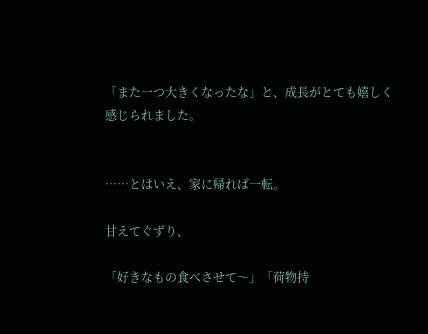「また一つ大きくなったな」と、成長がとても嬉しく感じられました。


……とはいえ、家に帰れば一転。

甘えてぐずり、

「好きなもの食べさせて〜」「荷物持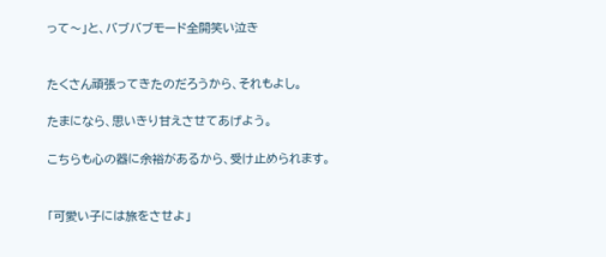って〜」と、バブバブモード全開笑い泣き


たくさん頑張ってきたのだろうから、それもよし。

たまになら、思いきり甘えさせてあげよう。

こちらも心の器に余裕があるから、受け止められます。


「可愛い子には旅をさせよ」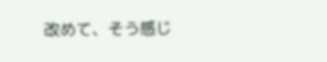改めて、そう感じ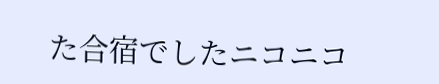た合宿でしたニコニコ